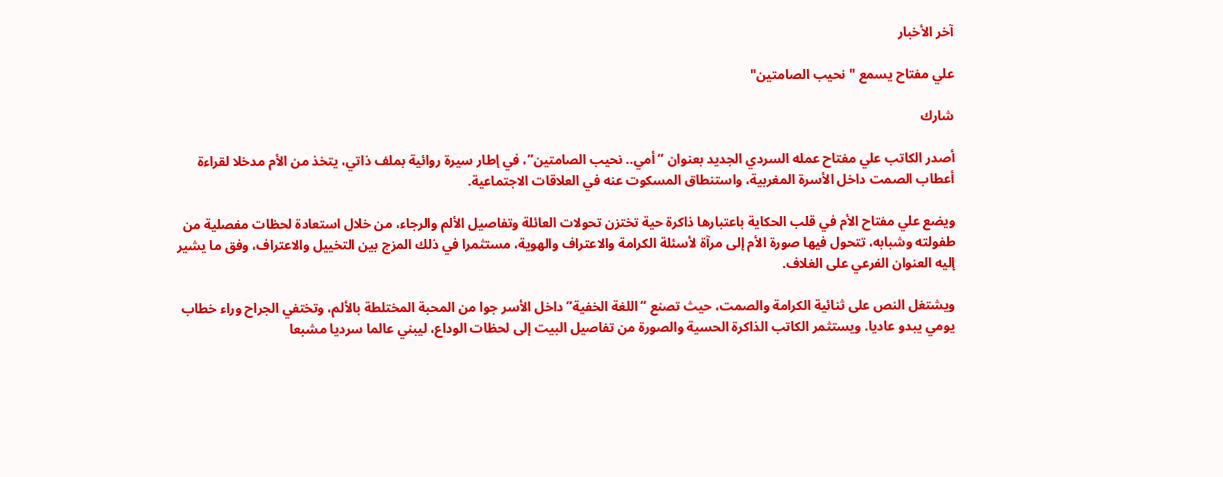آخر الأخبار

علي مفتاح يسمع "نحيب الصامتين"

شارك

أصدر الكاتب علي مفتاح عمله السردي الجديد بعنوان “أمي.. نحيب الصامتين”، في إطار سيرة روائية بملف ذاتي، يتخذ من الأم مدخلا لقراءة أعطاب الصمت داخل الأسرة المغربية، واستنطاق المسكوت عنه في العلاقات الاجتماعية.

ويضع علي مفتاح الأم في قلب الحكاية باعتبارها ذاكرة حية تختزن تحولات العائلة وتفاصيل الألم والرجاء، من خلال استعادة لحظات مفصلية من طفولته وشبابه، تتحول فيها صورة الأم إلى مرآة لأسئلة الكرامة والاعتراف والهوية، مستثمرا في ذلك المزج بين التخييل والاعتراف، وفق ما يشير إليه العنوان الفرعي على الغلاف.

ويشتغل النص على ثنائية الكرامة والصمت، حيث تصنع “اللغة الخفية” داخل الأسر جوا من المحبة المختلطة بالألم، وتختفي الجراح وراء خطاب يومي يبدو عاديا. ويستثمر الكاتب الذاكرة الحسية والصورة من تفاصيل البيت إلى لحظات الوداع، ليبني عالما سرديا مشبعا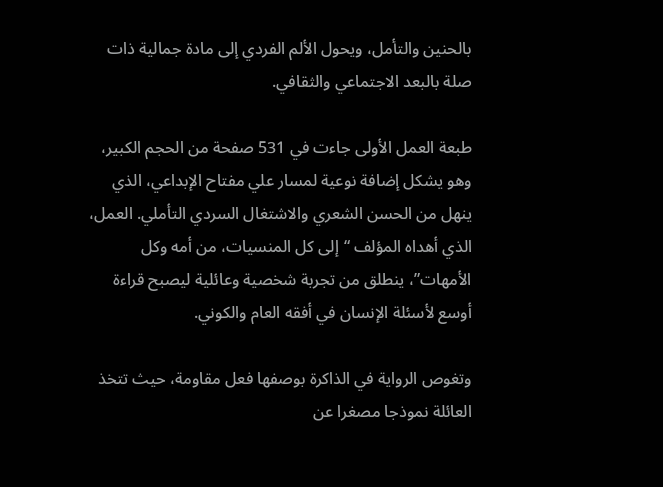بالحنين والتأمل، ويحول الألم الفردي إلى مادة جمالية ذات صلة بالبعد الاجتماعي والثقافي.

طبعة العمل الأولى جاءت في 531 صفحة من الحجم الكبير، وهو يشكل إضافة نوعية لمسار علي مفتاح الإبداعي، الذي ينهل من الحسن الشعري والاشتغال السردي التأملي. العمل، الذي أهداه المؤلف “إلى كل المنسيات، من أمه وكل الأمهات”، ينطلق من تجربة شخصية وعائلية ليصبح قراءة أوسع لأسئلة الإنسان في أفقه العام والكوني.

وتغوص الرواية في الذاكرة بوصفها فعل مقاومة، حيث تتخذ العائلة نموذجا مصغرا عن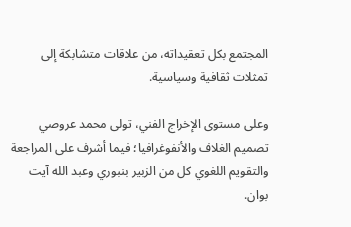المجتمع بكل تعقيداته، من علاقات متشابكة إلى تمثلات ثقافية وسياسية.

وعلى مستوى الإخراج الفني، تولى محمد عروصي تصميم الغلاف والأنفوغرافيا؛ فيما أشرف على المراجعة والتقويم اللغوي كل من الزبير بنبوري وعبد الله آيت بوان.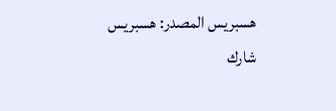هسبريس المصدر: هسبريس
شارك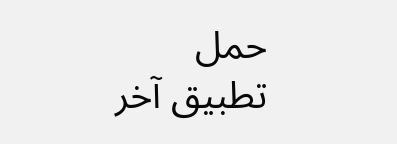حمل تطبيق آخر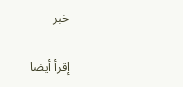خبر

إقرأ أيضا